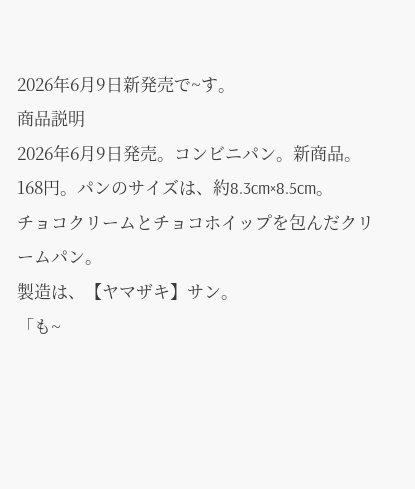2026年6月9日新発売で~す。
商品説明
2026年6月9日発売。コンビニパン。新商品。168円。パンのサイズは、約8.3cm×8.5cm。
チョコクリームとチョコホイップを包んだクリームパン。
製造は、【ヤマザキ】サン。
「も~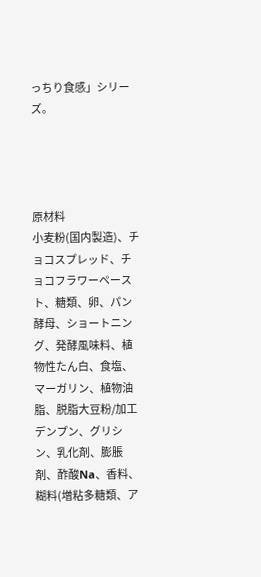っちり食感」シリーズ。




原材料
小麦粉(国内製造)、チョコスプレッド、チョコフラワーペースト、糖類、卵、パン酵母、ショートニング、発酵風味料、植物性たん白、食塩、マーガリン、植物油脂、脱脂大豆粉/加工デンプン、グリシン、乳化剤、膨脹剤、酢酸Na、香料、糊料(増粘多糖類、ア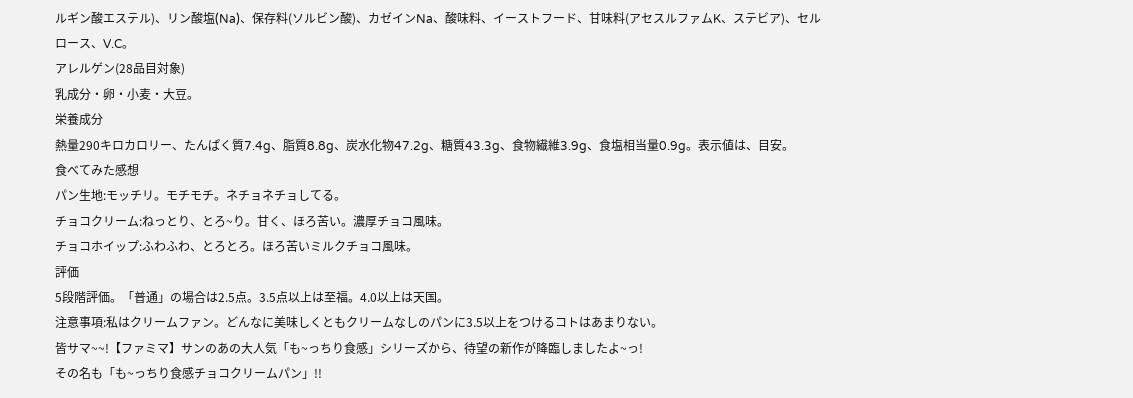ルギン酸エステル)、リン酸塩(Na)、保存料(ソルビン酸)、カゼインNa、酸味料、イーストフード、甘味料(アセスルファムK、ステビア)、セルロース、V.C。
アレルゲン(28品目対象)
乳成分・卵・小麦・大豆。
栄養成分
熱量290キロカロリー、たんぱく質7.4g、脂質8.8g、炭水化物47.2g、糖質43.3g、食物繊維3.9g、食塩相当量0.9g。表示値は、目安。
食べてみた感想
パン生地:モッチリ。モチモチ。ネチョネチョしてる。
チョコクリーム:ねっとり、とろ~り。甘く、ほろ苦い。濃厚チョコ風味。
チョコホイップ:ふわふわ、とろとろ。ほろ苦いミルクチョコ風味。
評価
5段階評価。「普通」の場合は2.5点。3.5点以上は至福。4.0以上は天国。
注意事項:私はクリームファン。どんなに美味しくともクリームなしのパンに3.5以上をつけるコトはあまりない。
皆サマ~~!【ファミマ】サンのあの大人気「も~っちり食感」シリーズから、待望の新作が降臨しましたよ~っ!
その名も「も~っちり食感チョコクリームパン」!!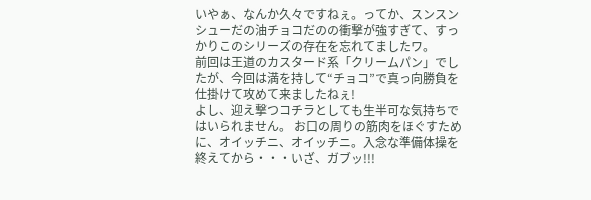いやぁ、なんか久々ですねぇ。ってか、スンスンシューだの油チョコだのの衝撃が強すぎて、すっかりこのシリーズの存在を忘れてましたワ。
前回は王道のカスタード系「クリームパン」でしたが、今回は満を持して“チョコ”で真っ向勝負を仕掛けて攻めて来ましたねぇ!
よし、迎え撃つコチラとしても生半可な気持ちではいられません。 お口の周りの筋肉をほぐすために、オイッチニ、オイッチニ。入念な準備体操を終えてから・・・いざ、ガブッ!!!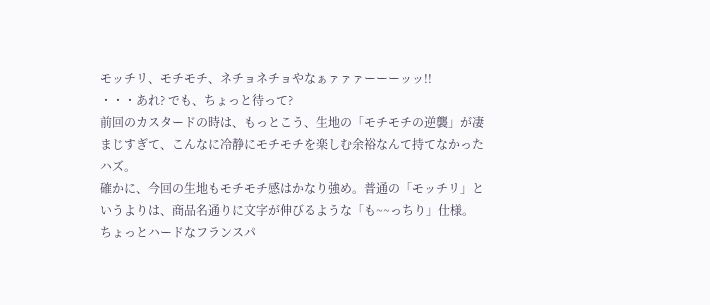モッチリ、モチモチ、ネチョネチョやなぁァァァーーーッッ!!
・・・あれ? でも、ちょっと待って?
前回のカスタードの時は、もっとこう、生地の「モチモチの逆襲」が凄まじすぎて、こんなに冷静にモチモチを楽しむ余裕なんて持てなかったハズ。
確かに、今回の生地もモチモチ感はかなり強め。普通の「モッチリ」というよりは、商品名通りに文字が伸びるような「も~~っちり」仕様。
ちょっとハードなフランスパ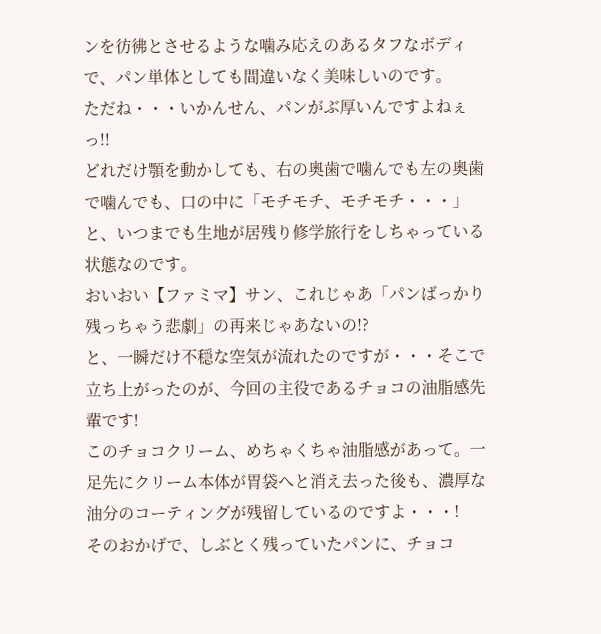ンを彷彿とさせるような噛み応えのあるタフなボディで、パン単体としても間違いなく美味しいのです。
ただね・・・いかんせん、パンがぶ厚いんですよねぇっ!!
どれだけ顎を動かしても、右の奥歯で噛んでも左の奥歯で噛んでも、口の中に「モチモチ、モチモチ・・・」と、いつまでも生地が居残り修学旅行をしちゃっている状態なのです。
おいおい【ファミマ】サン、これじゃあ「パンばっかり残っちゃう悲劇」の再来じゃあないの!?
と、一瞬だけ不穏な空気が流れたのですが・・・そこで立ち上がったのが、今回の主役であるチョコの油脂感先輩です!
このチョコクリーム、めちゃくちゃ油脂感があって。一足先にクリーム本体が胃袋へと消え去った後も、濃厚な油分のコーティングが残留しているのですよ・・・!
そのおかげで、しぶとく残っていたパンに、チョコ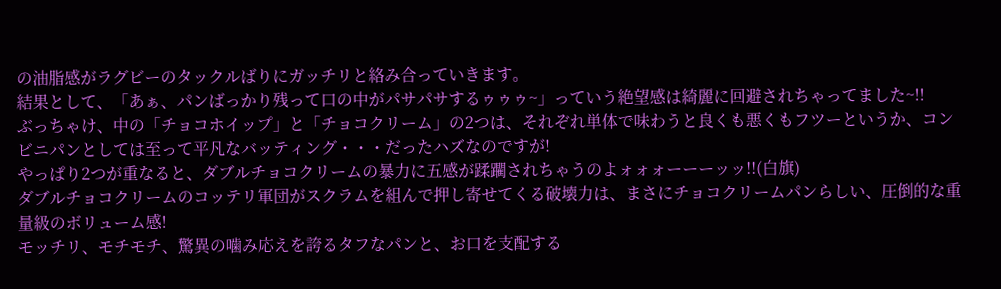の油脂感がラグビーのタックルばりにガッチリと絡み合っていきます。
結果として、「あぁ、パンばっかり残って口の中がパサパサするゥゥゥ~」っていう絶望感は綺麗に回避されちゃってました~!!
ぶっちゃけ、中の「チョコホイップ」と「チョコクリーム」の2つは、それぞれ単体で味わうと良くも悪くもフツーというか、コンビニパンとしては至って平凡なバッティング・・・だったハズなのですが!
やっぱり2つが重なると、ダブルチョコクリームの暴力に五感が蹂躙されちゃうのよォォォーーーッッ!!(白旗)
ダブルチョコクリームのコッテリ軍団がスクラムを組んで押し寄せてくる破壊力は、まさにチョコクリームパンらしい、圧倒的な重量級のボリューム感!
モッチリ、モチモチ、驚異の噛み応えを誇るタフなパンと、お口を支配する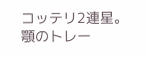コッテリ2連星。 顎のトレー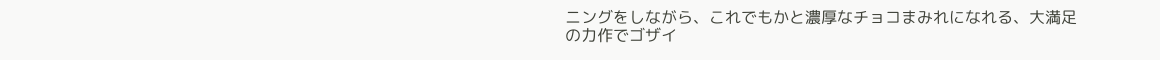ニングをしながら、これでもかと濃厚なチョコまみれになれる、大満足の力作でゴザイ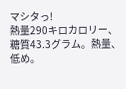マシタっ!
熱量290キロカロリー、糖質43.3グラム。熱量、低め。